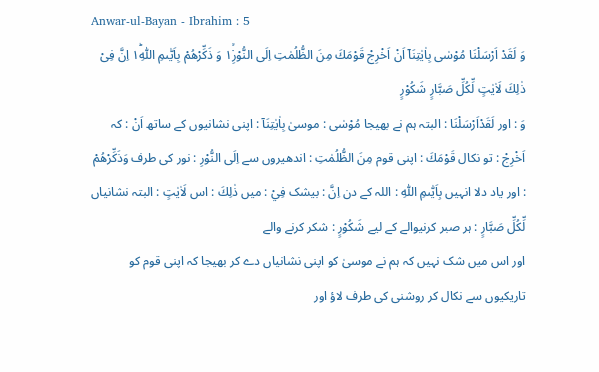Anwar-ul-Bayan - Ibrahim : 5
وَ لَقَدْ اَرْسَلْنَا مُوْسٰى بِاٰیٰتِنَاۤ اَنْ اَخْرِجْ قَوْمَكَ مِنَ الظُّلُمٰتِ اِلَى النُّوْرِ١ۙ۬ وَ ذَكِّرْهُمْ بِاَیّٰىمِ اللّٰهِ١ؕ اِنَّ فِیْ ذٰلِكَ لَاٰیٰتٍ لِّكُلِّ صَبَّارٍ شَكُوْرٍ
وَ : اور لَقَدْاَرْسَلْنَا : البتہ ہم نے بھیجا مُوْسٰى : موسیٰ بِاٰيٰتِنَآ : اپنی نشانیوں کے ساتھ اَنْ : کہ اَخْرِجْ : تو نکال قَوْمَكَ : اپنی قوم مِنَ الظُّلُمٰتِ : اندھیروں سے اِلَى النُّوْرِ : نور کی طرف وَذَكِّرْهُمْ : اور یاد دلا انہیں بِاَيّٰىمِ اللّٰهِ : اللہ کے دن اِنَّ : بیشک فِيْ : میں ذٰلِكَ : اس لَاٰيٰتٍ : البتہ نشانیاں لِّكُلِّ صَبَّارٍ : ہر صبر کرنیوالے کے لیے شَكُوْرٍ : شکر کرنے والے
اور اس میں شک نہیں کہ ہم نے موسیٰ کو اپنی نشانیاں دے کر بھیجا کہ اپنی قوم کو تاریکیوں سے نکال کر روشنی کی طرف لاؤ اور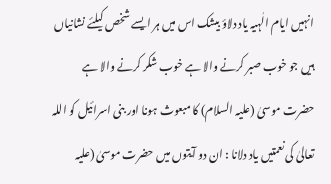انہیں ایام الٰہیہ یاد دلاؤ بیشک اس میں ہر ایسے شخص کیلئے نشانیاں ہیں جو خوب صبر کرنے والا ہے خوب شکر کرنے والا ہے
حضرت موسیٰ (علیہ السلام) کا مبعوث ہونا اور بنی اسرائیل کو اللہ تعالیٰ کی نعمتیں یاد دلانا : ان دو آیتوں میں حضرت موسیٰ (علیہ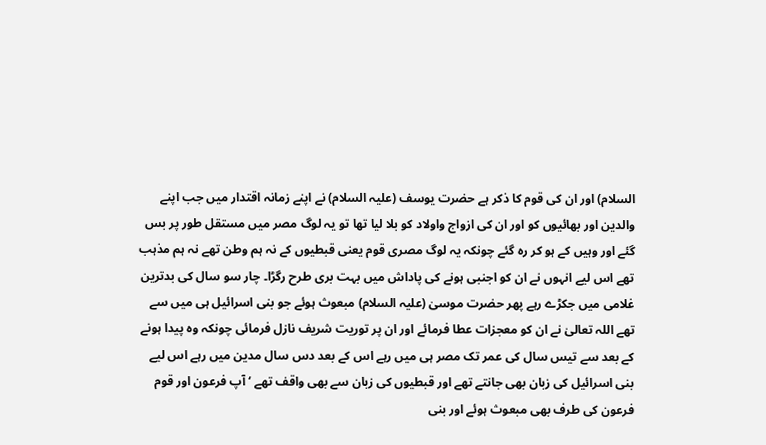السلام) اور ان کی قوم کا ذکر ہے حضرت یوسف (علیہ السلام) نے اپنے زمانہ اقتدار میں جب اپنے والدین اور بھائیوں کو اور ان کی ازواج واولاد کو بلا لیا تھا تو یہ لوگ مصر میں مستقل طور پر بس گئے اور وہیں کے ہو کر رہ گئے چونکہ یہ لوگ مصری قوم یعنی قبطیوں کے نہ ہم وطن تھے نہ ہم مذہب تھے اس لیے انہوں نے ان کو اجنبی ہونے کی پاداش میں بہت بری طرح رگڑا۔ چار سو سال کی بدترین غلامی میں جکڑے رہے پھر حضرت موسیٰ (علیہ السلام) مبعوث ہوئے جو بنی اسرائیل ہی میں سے تھے اللہ تعالیٰ نے ان کو معجزات عطا فرمائے اور ان پر توریت شریف نازل فرمائی چونکہ وہ پیدا ہونے کے بعد سے تیس سال کی عمر تک مصر ہی میں رہے اس کے بعد دس سال مدین میں رہے اس لیے بنی اسرائیل کی زبان بھی جانتے تھے اور قبطیوں کی زبان سے بھی واقف تھے ‘ آپ فرعون اور قوم فرعون کی طرف بھی مبعوث ہوئے اور بنی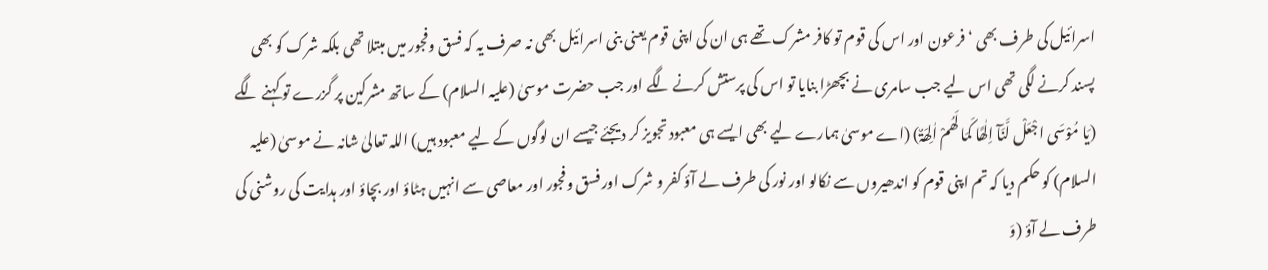اسرائیل کی طرف بھی ‘ فرعون اور اس کی قوم تو کافر مشرک تھے ہی ان کی اپنی قوم یعنی بنی اسرائیل بھی نہ صرف یہ کہ فسق وفجور میں مبتلا تھی بلکہ شرک کو بھی پسند کرنے لگی تھی اس لیے جب سامری نے بچھڑا بنایا تو اس کی پرستش کرنے لگے اور جب حضرت موسیٰ (علیہ السلام) کے ساتھ مشرکین پر گزرے تو کہنے لگے (یَا مُوْسَی اجْعَلْ لَّنَآ اِلٰھًا کَمَا لَھُمْ اٰلِھَۃٌ) (اے موسیٰ ہمارے لیے بھی ایسے ہی معبود تجویز کر دیجئے جیسے ان لوگوں کے لیے معبود ہیں) اللہ تعالیٰ شانہ نے موسیٰ (علیہ السلام) کو حکم دیا کہ تم اپنی قوم کو اندھیروں سے نکالو اور نور کی طرف لے آؤ کفر و شرک اور فسق وفجور اور معاصی سے انہیں ہٹاؤ اور بچاؤ اور ہدایت کی روشنی کی طرف لے آؤ (وَ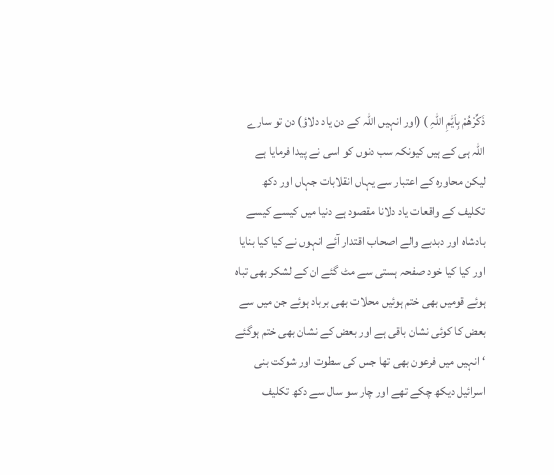ذَکِّرْھُمْ بِاَیّٰمِ اللّٰہِ ) (اور انہیں اللہ کے دن یاد دلاؤ) دن تو سارے اللہ ہی کے ہیں کیونکہ سب دنوں کو اسی نے پیدا فرمایا ہے لیکن محاورہ کے اعتبار سے یہاں انقلابات جہاں اور دکھ تکلیف کے واقعات یاد دلانا مقصود ہے دنیا میں کیسے کیسے بادشاہ اور دبدبے والے اصحاب اقتدار آئے انہوں نے کیا کیا بنایا اور کیا کیا خود صفحہ ہستی سے مٹ گئے ان کے لشکر بھی تباہ ہوئے قومیں بھی ختم ہوئیں محلات بھی برباد ہوئے جن میں سے بعض کا کوئی نشان باقی ہے اور بعض کے نشان بھی ختم ہوگئے ‘ انہیں میں فرعون بھی تھا جس کی سطوت اور شوکت بنی اسرائیل دیکھ چکے تھے اور چار سو سال سے دکھ تکلیف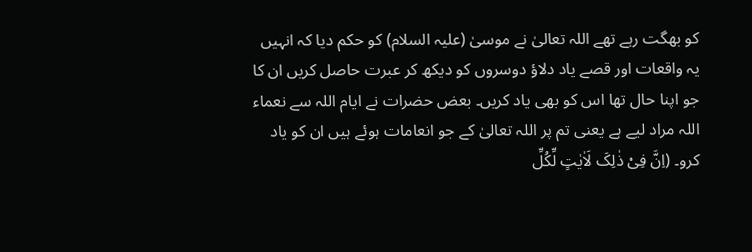کو بھگت رہے تھے اللہ تعالیٰ نے موسیٰ (علیہ السلام) کو حکم دیا کہ انہیں یہ واقعات اور قصے یاد دلاؤ دوسروں کو دیکھ کر عبرت حاصل کریں ان کا جو اپنا حال تھا اس کو بھی یاد کریں۔ بعض حضرات نے ایام اللہ سے نعماء اللہ مراد لیے ہے یعنی تم پر اللہ تعالیٰ کے جو انعامات ہوئے ہیں ان کو یاد کرو۔ (اِنَّ فِیْ ذٰلِکَ لَاٰیٰتٍ لِّکُلِّ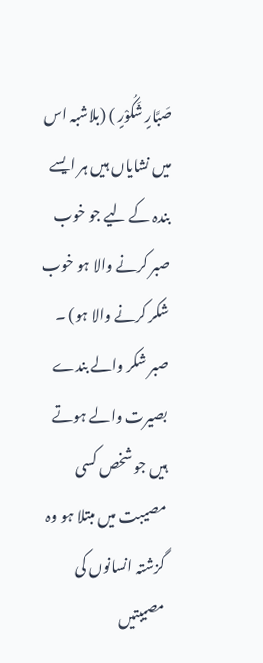صَبَّارٍ شَکُوْرٍ ) (بلاشبہ اس میں نشایاں ہیں ہر ایسے بندہ کے لیے جو خوب صبر کرنے والا ہو خوب شکر کرنے والا ہو) ۔ صبر شکر والے بندے بصیرت والے ہوتے ہیں جو شخص کسی مصیبت میں مبتلا ہو وہ گزشتہ انسانوں کی مصیبتیں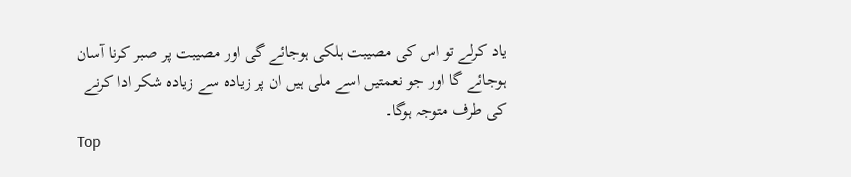یاد کرلے تو اس کی مصیبت ہلکی ہوجائے گی اور مصیبت پر صبر کرنا آسان ہوجائے گا اور جو نعمتیں اسے ملی ہیں ان پر زیادہ سے زیادہ شکر ادا کرنے کی طرف متوجہ ہوگا۔
Top